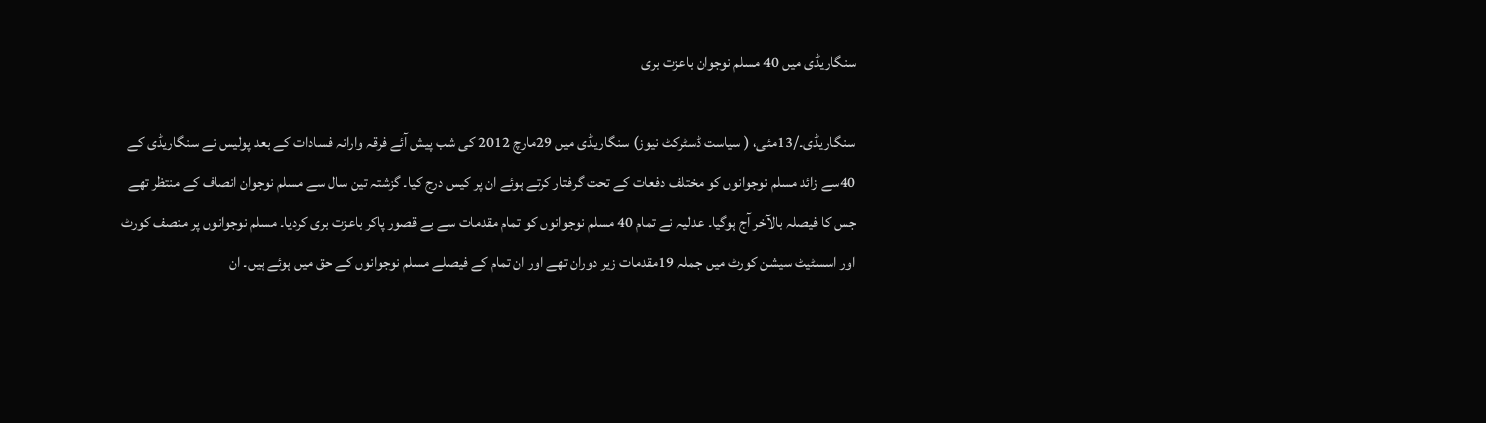سنگاریڈی میں 40 مسلم نوجوان باعزت بری

سنگاریڈی۔/13مئی، ( سیاست ڈسٹرکٹ نیوز) سنگاریڈی میں 29مارچ 2012 کی شب پیش آئے فرقہ وارانہ فسادات کے بعد پولیس نے سنگاریڈی کے 40سے زائد مسلم نوجوانوں کو مختلف دفعات کے تحت گرفتار کرتے ہوئے ان پر کیس درج کیا۔ گزشتہ تین سال سے مسلم نوجوان انصاف کے منتظر تھے جس کا فیصلہ بالآخر آج ہوگیا۔ عدلیہ نے تمام 40 مسلم نوجوانوں کو تمام مقدمات سے بے قصور پاکر باعزت بری کردیا۔ مسلم نوجوانوں پر منصف کورٹ اور اسسٹیٹ سیشن کورٹ میں جملہ 19مقدمات زیر دوران تھے اور ان تمام کے فیصلے مسلم نوجوانوں کے حق میں ہوئے ہیں۔ ان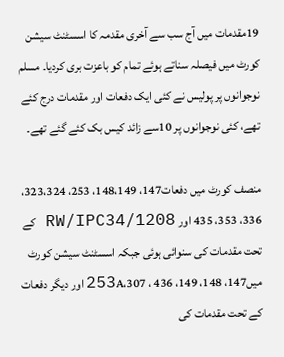19مقدمات میں آج سب سے آخری مقدمہ کا اسسٹنٹ سیشن کورٹ میں فیصلہ سناتے ہوئے تمام کو باعزت بری کردیا۔ مسلم نوجوانوں پر پولیس نے کئی ایک دفعات اور مقدمات درج کئے تھے، کئی نوجوانوں پر 10سے زائد کیس بک کئے گئے تھے۔

منصف کورٹ میں دفعات147، 148،149، 253، 323،324، 336، 353، 435 اور 1208/RW/IPC34 کے تحت مقدمات کی سنوائی ہوئی جبکہ اسسٹنٹ سیشن کورٹ میں147، 148، 149، 253A،307 ، 436 اور دیگر دفعات کے تحت مقدمات کی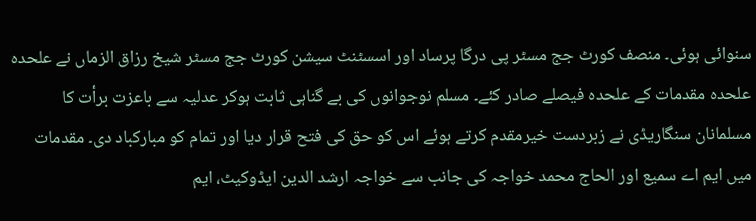سنوائی ہوئی۔ منصف کورٹ جج مسٹر پی درگا پرساد اور اسسٹنٹ سیشن کورٹ جج مسٹر شیخ رزاق الزماں نے علحدہ علحدہ مقدمات کے علحدہ فیصلے صادر کئے۔ مسلم نوجوانوں کی بے گناہی ثابت ہوکر عدلیہ سے باعزت برأت کا مسلمانان سنگاریڈی نے زبردست خیرمقدم کرتے ہوئے اس کو حق کی فتح قرار دیا اور تمام کو مبارکباد دی۔ مقدمات میں ایم اے سمیع اور الحاج محمد خواجہ کی جانب سے خواجہ ارشد الدین ایڈوکیٹ، ایم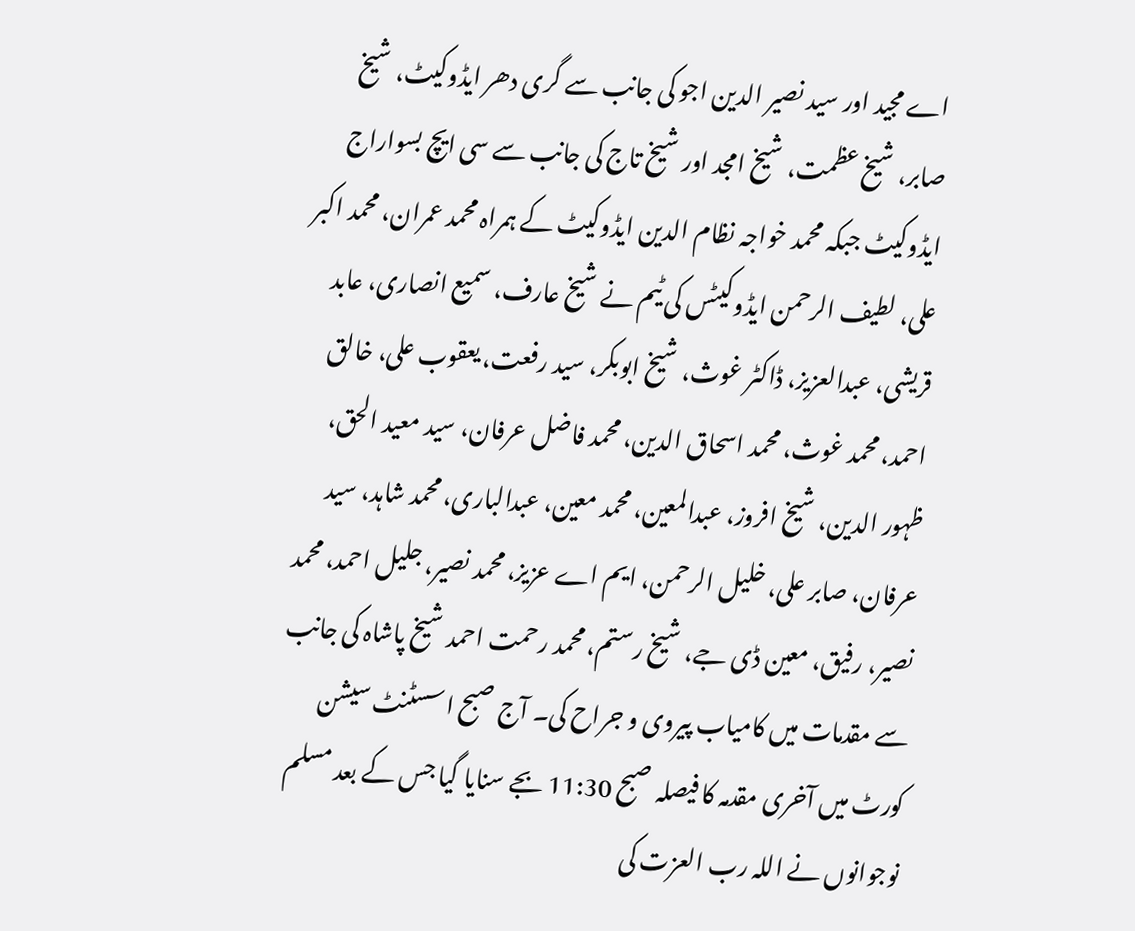اے مجید اور سید نصیر الدین اجو کی جانب سے گری دھر ایڈوکیٹ، شیخ صابر، شیخ عظمت، شیخ امجد اور شیخ تاج کی جانب سے سی ایچ بسواراج ایڈوکیٹ جبکہ محمد خواجہ نظام الدین ایڈوکیٹ کے ہمراہ محمد عمران، محمد اکبر علی، لطیف الرحمن ایڈوکیٹس کی ٹیم نے شیخ عارف، سمیع انصاری، عابد قریشی، عبدالعزیز، ڈاکٹر غوث، شیخ ابوبکر، سید رفعت، یعقوب علی، خالق احمد، محمد غوث، محمد اسحاق الدین، محمد فاضل عرفان، سید معید الحق، ظہور الدین، شیخ افروز، عبدالمعین، محمد معین، عبدالباری، محمد شاہد، سید عرفان، صابر علی، خلیل الرحمن، ایم اے عزیز، محمد نصیر، جلیل احمد، محمد نصیر، رفیق، معین ڈی جے، شیخ رستم، محمد رحمت احمد شیخ پاشاہ کی جانب سے مقدمات میں کامیاب پیروی و جراح کی۔ آج صبح اسسٹنٹ سیشن کورٹ میں آخری مقدمہ کا فیصلہ صبح 11:30 بجے سنایا گیا جس کے بعد مسلم نوجوانوں نے اللہ رب العزت کی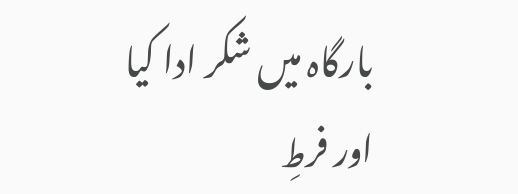بارگاہ میں شکر ادا کیا اور فرطِ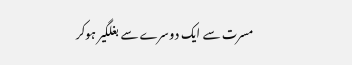مسرت سے ایک دوسرے سے بغلگیر ہوکر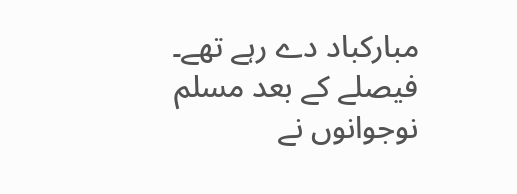مبارکباد دے رہے تھے۔ فیصلے کے بعد مسلم نوجوانوں نے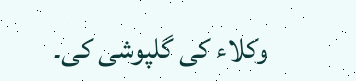وکلاء کی گلپوشی کی۔